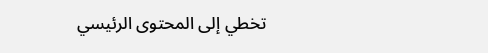تخطي إلى المحتوى الرئيسي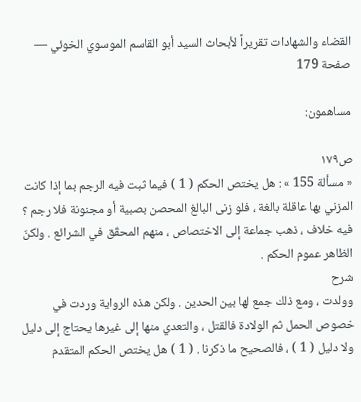القضاء والشهادات تقريراً لأبحاث السيد أبو القاسم الموسوي الخوئي — صفحة 179

مساهمون:

ص١٧٩
« مسألة 155 » : هل يختص الحكم ( 1 ) فيما ثبت فيه الرجم بما إذا كانت المزني بها عاقلة بالغة ، فلو زنى البالغ المحصن بصبية أو مجنونة فلا رجم ؟ فيه خلاف ، ذهب جماعة إلى الاختصاص ، منهم المحقّق في الشرائع . ولكنّ الظاهر عموم الحكم .
شرح
وولدت ، ومع ذلك جمع لها بين الحدين . ولكن هذه الرواية وردت في خصوص الحمل ثم الولادة فالقتل ، والتعدي منها إلى غيرها يحتاج إلى دليل ولا دليل ( 1 ) ، فالصحيح ما ذكرنا . ( 1 ) هل يختص الحكم المتقدم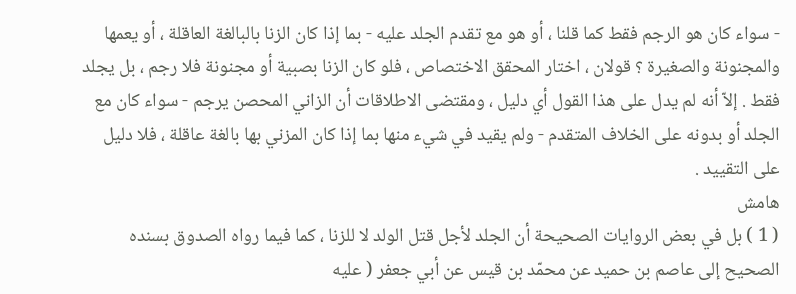- سواء كان هو الرجم فقط كما قلنا ، أو هو مع تقدم الجلد عليه - بما إذا كان الزنا بالبالغة العاقلة ، أو يعمها والمجنونة والصغيرة ؟ قولان ، اختار المحقق الاختصاص ، فلو كان الزنا بصبية أو مجنونة فلا رجم ، بل يجلد فقط . إلاّ أنه لم يدل على هذا القول أي دليل ، ومقتضى الاطلاقات أن الزاني المحصن يرجم - سواء كان مع الجلد أو بدونه على الخلاف المتقدم - ولم يقيد في شيء منها بما إذا كان المزني بها بالغة عاقلة ، فلا دليل على التقييد .
هامش
( 1 ) بل في بعض الروايات الصحيحة أن الجلد لأجل قتل الولد لا للزنا ، كما فيما رواه الصدوق بسنده الصحيح إلى عاصم بن حميد عن محمّد بن قيس عن أبي جعفر ( عليه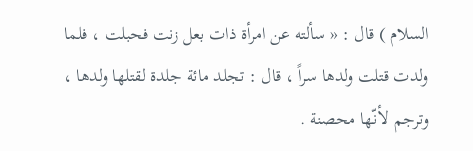السلام ) قال : « سألته عن امرأة ذات بعل زنت فحبلت ، فلما ولدت قتلت ولدها سراً ، قال : تجلد مائة جلدة لقتلها ولدها ، وترجم لأنّها محصنة .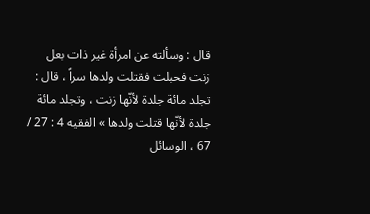قال : وسألته عن امرأة غير ذات بعل زنت فحبلت فقتلت ولدها سراً ، قال : تجلد مائة جلدة لأنّها زنت ، وتجلد مائة جلدة لأنّها قتلت ولدها » الفقيه 4 : 27 / 67 ، الوسائل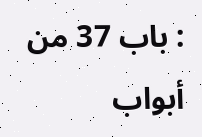: باب 37 من أبواب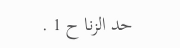حد الزنا ح 1 .